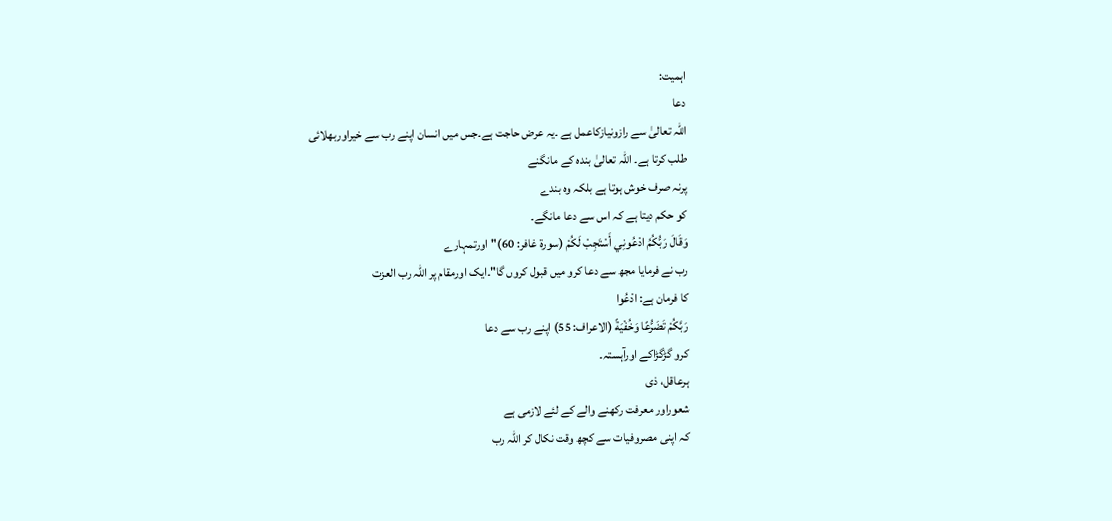اہمیت:
دعا
اللہ تعالیٰ سے رازونیازکاعمل ہے ۔یہ عرض حاجت ہے۔جس میں انسان اپنے رب سے خیراوربھلائی
طلب کرتا ہے۔ اللہ تعالیٰ بندہ کے مانگنے
پرنہ صرف خوش ہوتا ہے بلکہ وہ بندے
کو حکم دیتا ہے کہ اس سے دعا مانگے۔
وَقَالَ رَبُّكُمُ ادْعُونِي أَسْتَجِبْ لَكُمْ (سورة غافر: 60)"اورتمہارے
رب نے فرمایا مجھ سے دعا کرو میں قبول کروں گا"۔ایک اورمقام پر اللہ رب العزت
کا فرمان ہے: ادْعُوا
رَبَّكُمْ تَضَرُّعًا وَخُفْيَةً (الاعراف: 55) اپنے رب سے دعا
کرو گڑگڑاکے اورآہستہ۔
ہرعاقل، ذی
شعوراور معرفت رکھنے والے کے لئے لازمی ہے
کہ اپنی مصروفیات سے کچھ وقت نکال کر اللہ رب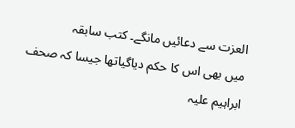العزت سے دعائیں مانگے۔ کتب سابقہ
میں بھی اس کا حکم دیاگیاتھا جیسا کہ صحف ابراہیم علیہ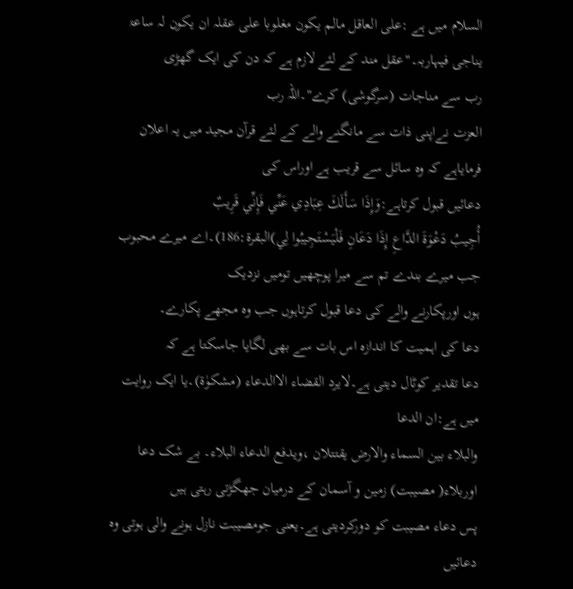السلام میں ہے :علی العاقل مالم یکون مغلوبا علی عقلہ ان یکون لہ ساعۃ یناجی فیہاربہ۔"عقل مند کے لئے لازم ہے کہ دن کی ایک گھڑی
رب سے مناجات (سرگوشی) کرے"۔اللہ رب
العزت نےاپنی ذات سے مانگنے والے کے لئے قرآن مجید میں یہ اعلان فرمایاہے کہ وہ سائل سے قریب ہے اوراس کی
دعائیں قبول کرتاہے:وَإِذَا سَأَلَكَ عِبَادِي عَنِّي فَإِنِّي قَرِيبٌ
أُجِيبُ دَعْوَةَ الدَّاعِ إِذَا دَعَانِ فَلْيَسْتَجِيبُوا لِي)البقرۃ:186)۔اے میرے محبوب جب میرے بندے تم سے میرا پوچھیں تومیں نزدیک
ہوں اورپکارنے والے کی دعا قبول کرتاہوں جب وہ مجھے پکارے۔
دعا کی اہمیت کا اندازہ اس بات سے بھی لگایا جاسکتا ہے کہ
دعا تقدیر کوٹال دیتی ہے۔لایرد القضاء الاالدعاء (مشکوٰۃ)۔یا ایک روایت میں ہے:ان الدعا
والبلاء بین السماء والارض یقتتلان ،ویدفع الدعاء البلاء۔ بے شک دعا اوربلاء( مصیبت) زمین و آسمان کے درمیان جھگڑتی رہتی ہیں
پس دعاء مصیبت کو دورکردیتی ہے۔یعنی جومصیبت نازل ہونے والی ہوتی وہ دعائیں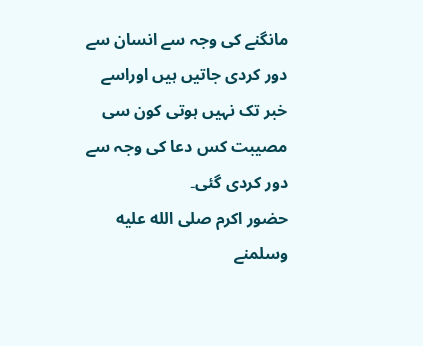مانگنے کی وجہ سے انسان سے دور کردی جاتیں ہیں اوراسے خبر تک نہیں ہوتی کون سی
مصیبت کس دعا کی وجہ سے دور کردی گئی۔
حضور اکرم صلى الله عليه وسلمنے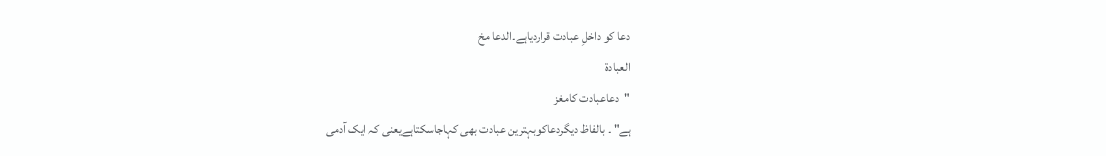دعا کو داخلِ عبادت قراردیاہے۔الدعا مخ
العبادۃ
"دعاعبادت کامغز
ہے" ۔ بالفاظ دیگردعاکوبہترین عبادت بھی کہاجاسکتاہےیعنی کہ ایک آدمی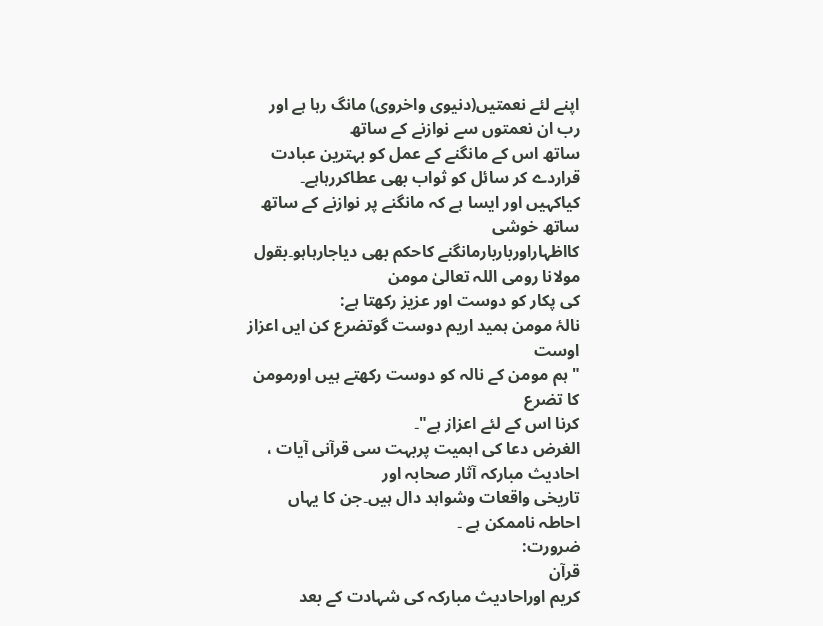اپنے لئے نعمتیں(دنیوی واخروی) مانگ رہا ہے اور رب ان نعمتوں سے نوازنے کے ساتھ
ساتھ اس کے مانگنے کے عمل کو بہترین عبادت
قراردے کر سائل کو ثواب بھی عطاکررہاہے۔ کیاکہیں اور ایسا ہے کہ مانگنے پر نوازنے کے ساتھ ساتھ خوشی
کااظہاراورباربارمانگنے کاحکم بھی دیاجارہاہو۔بقول مولانا رومی اللہ تعالیٰ مومن
کی پکار کو دوست اور عزیز رکھتا ہے:
نالۂ مومن ہمید اریم دوست گوتضرع کن ایں اعزاز اوست
"ہم مومن کے نالہ کو دوست رکھتے ہیں اورمومن کا تضرع
کرنا اس کے لئے اعزاز ہے"۔
الغرض دعا کی اہمیت پربہت سی قرآنی آیات ، احادیث مبارکہ آثار صحابہ اور
تاریخی واقعات وشواہد دال ہیں۔جن کا یہاں احاطہ ناممکن ہے ۔
ضرورت:
قرآن
کریم اوراحادیث مبارکہ کی شہادت کے بعد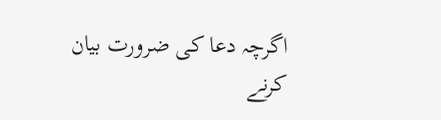اگرچہ دعا کی ضرورت بیان کرنے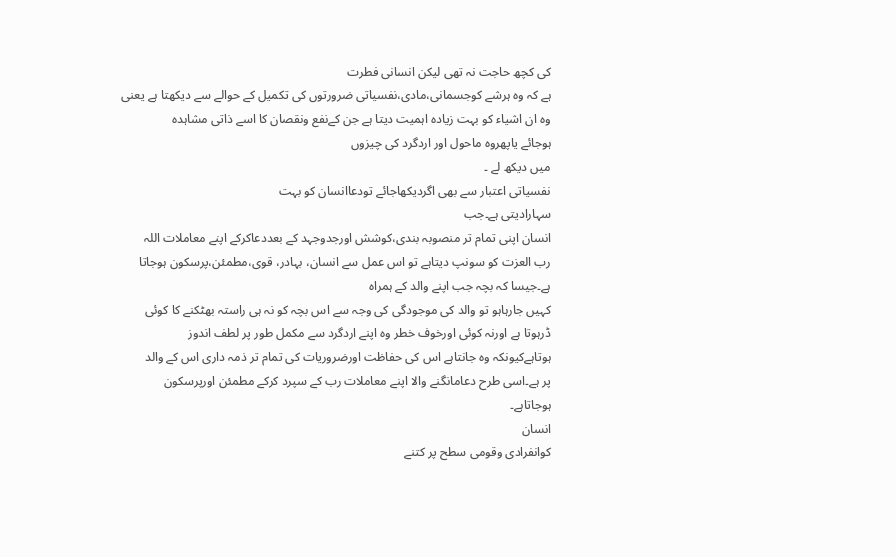کی کچھ حاجت نہ تھی لیکن انسانی فطرت
ہے کہ وہ ہرشے کوجسمانی،مادی،نفسیاتی ضرورتوں کی تکمیل کے حوالے سے دیکھتا ہے یعنی
وہ ان اشیاء کو بہت زیادہ اہمیت دیتا ہے جن کےنفع ونقصان کا اسے ذاتی مشاہدہ
ہوجائے یاپھروہ ماحول اور اردگرد کی چیزوں
میں دیکھ لے ۔
نفسیاتی اعتبار سے بھی اگردیکھاجائے تودعاانسان کو بہت
سہارادیتی ہے۔جب
انسان اپنی تمام تر منصوبہ بندی،کوشش اورجدوجہد کے بعددعاکرکے اپنے معاملات اللہ
رب العزت کو سونپ دیتاہے تو اس عمل سے انسان، بہادر، قوی،مطمئن،پرسکون ہوجاتا
ہے۔جیسا کہ بچہ جب اپنے والد کے ہمراہ
کہیں جارہاہو تو والد کی موجودگی کی وجہ سے اس بچہ کو نہ ہی راستہ بھٹکنے کا کوئی
ڈرہوتا ہے اورنہ کوئی اورخوف خطر وہ اپنے اردگرد سے مکمل طور پر لطف اندوز
ہوتاہےکیونکہ وہ جانتاہے اس کی حفاظت اورضروریات کی تمام تر ذمہ داری اس کے والد
پر ہے۔اسی طرح دعامانگنے والا اپنے معاملات رب کے سپرد کرکے مطمئن اورپرسکون
ہوجاتاہے۔
انسان
کوانفرادی وقومی سطح پر کتنے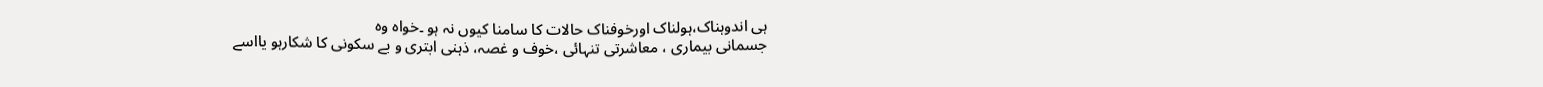ہی اندوہناک،ہولناک اورخوفناک حالات کا سامنا کیوں نہ ہو ۔خواہ وہ
جسمانی بیماری ، معاشرتی تنہائی ،خوف و غصہ، ذہنی ابتری و بے سکونی کا شکارہو یااسے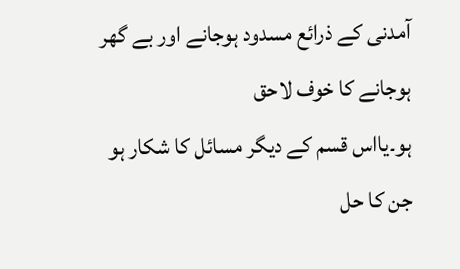آمدنی کے ذرائع مسدود ہوجانے اور بے گھر ہوجانے کا خوف لاحق
ہو۔یااس قسم کے دیگر مسائل کا شکار ہو جن کا حل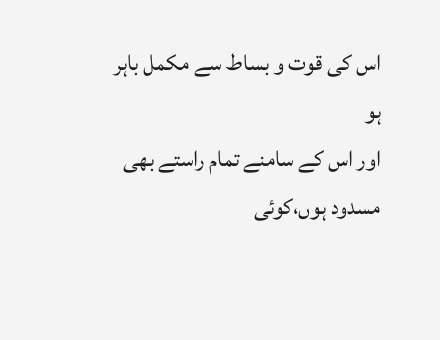اس کی قوت و بساط سے مکمل باہر ہو
اور اس کے سامنے تمام راستے بھی مسدود ہوں،کوئی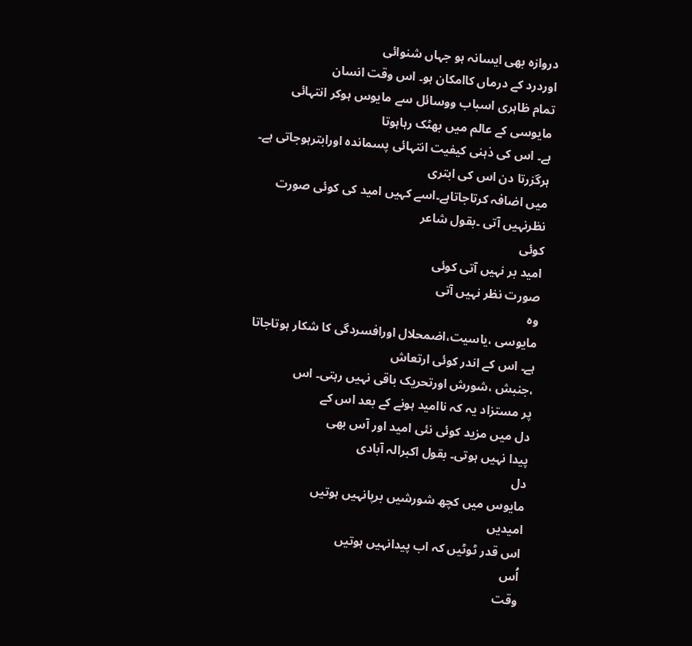دروازہ بھی ایسانہ ہو جہاں شنوائی
اوردرد کے درماں کاامکان ہو۔ اس وقت انسان
تمام ظاہری اسباب ووسائل سے مایوس ہوکر انتہائی مایوسی کے عالم میں بھٹک رہاہوتا
ہے۔ اس کی ذہنی کیفیت انتہائی پسماندہ اورابترہوجاتی ہے۔ ہرگزرتا دن اس کی ابتری
میں اضافہ کرتاجاتاہے۔اسے کہیں امید کی کوئی صورت نظرنہیں آتی ۔بقول شاعر
کوئی
امید بر نہیں آتی کوئی
صورت نظر نہیں آتی
وہ
مایوسی ،یاسیت،اضمحلال اورافسردگی کا شکار ہوتاجاتا ہے۔ اس کے اندر کوئی ارتعاش
،جنبش ،شورش اورتحریک باقی نہیں رہتی۔ اس
پر مستزاد یہ کہ ناامید ہونے کے بعد اس کے
دل میں مزید کوئی نئی امید اور آس بھی
پیدا نہیں ہوتی۔ بقول اکبرالہ آبادی
دل
مایوس میں کچھ شورشیں برپانہیں ہوتیں
امیدیں
اس قدر ٹوٹیں کہ اب پیدانہیں ہوتیں
اُس
وقت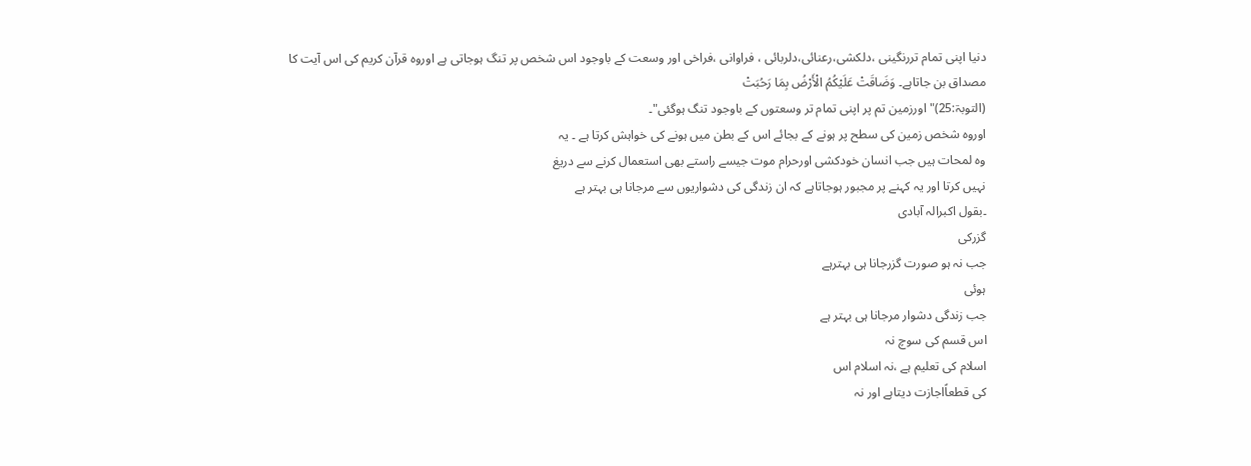دنیا اپنی تمام تررنگینی ،دلکشی،رعنائی،دلربائی ، فراوانی ،فراخی اور وسعت کے باوجود اس شخص پر تنگ ہوجاتی ہے اوروہ قرآن کریم کی اس آیت کا
مصداق بن جاتاہے۔ وَضَاقَتْ عَلَيْكُمُ الْأَرْضُ بِمَا رَحُبَتْ
(التوبۃ:25)"اورزمین تم پر اپنی تمام تر وسعتوں کے باوجود تنگ ہوگئی"۔
اوروہ شخص زمین کی سطح پر ہونے کے بجائے اس کے بطن میں ہونے کی خواہش کرتا ہے ۔ یہ
وہ لمحات ہیں جب انسان خودکشی اورحرام موت جیسے راستے بھی استعمال کرنے سے دریغ
نہیں کرتا اور یہ کہنے پر مجبور ہوجاتاہے کہ ان زندگی کی دشواریوں سے مرجانا ہی بہتر ہے
۔بقول اکبرالہ آبادی
گزرکی
جب نہ ہو صورت گزرجانا ہی بہترہے
ہوئی
جب زندگی دشوار مرجانا ہی بہتر ہے
اس قسم کی سوچ نہ
اسلام کی تعلیم ہے ،نہ اسلام اس
کی قطعاًاجازت دیتاہے اور نہ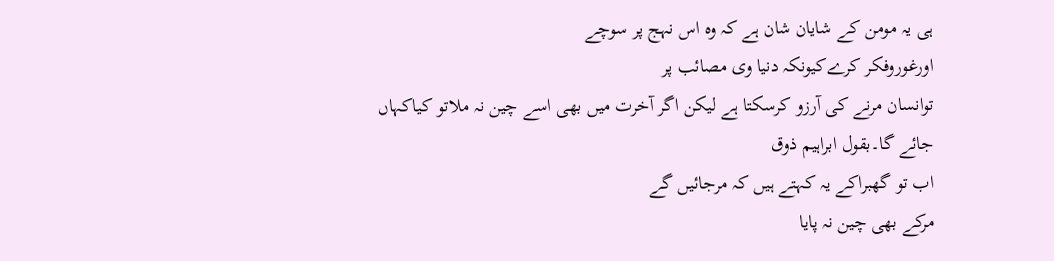ہی یہ مومن کے شایان شان ہے کہ وہ اس نہج پر سوچے
اورغوروفکر کرےکیونکہ دنیا وی مصائب پر
توانسان مرنے کی آرزو کرسکتا ہے لیکن اگر آخرت میں بھی اسے چین نہ ملاتو کیاکہاں
جائے گا۔بقول ابراہیم ذوق
اب تو گھبراکے یہ کہتے ہیں کہ مرجائیں گے
مرکے بھی چین نہ پایا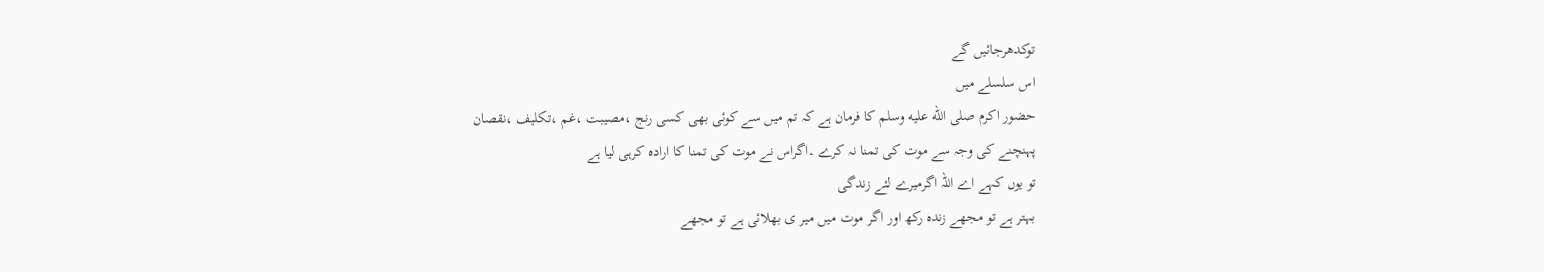توکدھرجائیں گے
اس سلسلے میں
حضور اکرم صلى الله عليه وسلم کا فرمان ہے کہ تم میں سے کوئی بھی کسی رنج ،مصیبت ،غم ،تکلیف ،نقصان
پہنچنے کی وجہ سے موت کی تمنا نہ کرے ۔اگراس نے موت کی تمنا کا ارادہ کرہی لیا ہے
تو یوں کہے اے اللہ اگرمیرے لئے زندگی
بہتر ہے تو مجھے زندہ رکھ اور اگر موت میں میر ی بھلائی ہے تو مجھے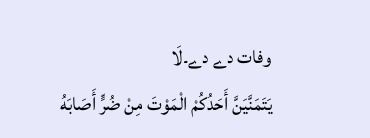وفات دے دے۔لَا
يَتَمَنَّيَنَّ أَحَدُكُمْ الْمَوْتَ مِنْ ضُرٍّ أَصَابَهُ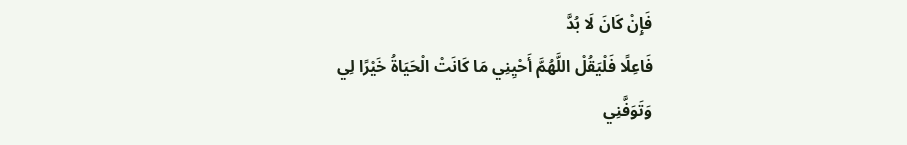فَإِنْ كَانَ لَا بُدَّ
فَاعِلًا فَلْيَقُلْ اللَّهُمَّ أَحْيِنِي مَا كَانَتْ الْحَيَاةُ خَيْرًا لِي
وَتَوَفَّنِي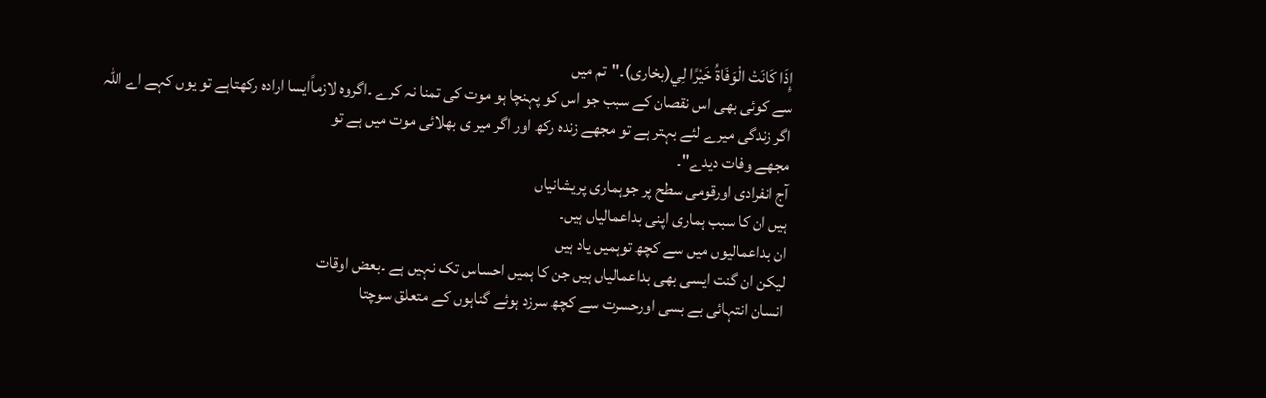إِذَا كَانَتْ الْوَفَاةُ خَيْرًا لِي(بخاری)۔"تم میں
سے کوئی بھی اس نقصان کے سبب جو اس کو پہنچا ہو موت کی تمنا نہ کرے ۔اگروہ لازماًایسا ارادہ رکھتاہے تو یوں کہے اے اللہ
اگر زندگی میرے لئے بہتر ہے تو مجھے زندہ رکھ اور اگر میر ی بھلائی موت میں ہے تو
مجھے وفات دیدے"۔
آج انفرادی اورقومی سطح پر جوہماری پریشانیاں
ہیں ان کا سبب ہماری اپنی بداعمالیاں ہیں۔
ان بداعمالیوں میں سے کچھ توہمیں یاد ہیں
لیکن ان گنت ایسی بھی بداعمالیاں ہیں جن کا ہمیں احساس تک نہیں ہے ۔بعض اوقات
انسان انتہائی بے بسی اورحسرت سے کچھ سرزد ہوئے گناہوں کے متعلق سوچتا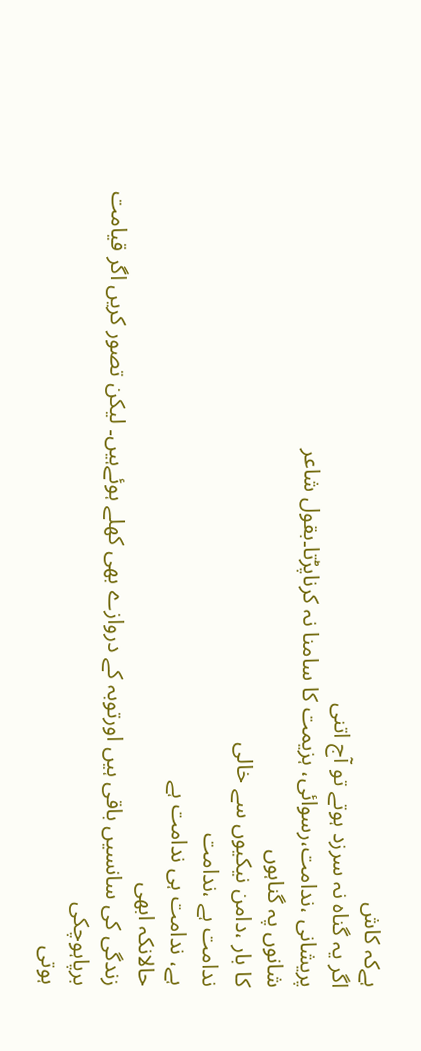ہےکہ کاش
اگر یہ گناہ نہ سرزد ہوتے تو آج اتنی
پریشانی ،ندامت،رسوائی، ہزیمت کا سامنا نہ کرناپڑتا۔بقول شاعر
شانوں پہ گناہوں
کا بار ،دامن نیکیوں سے خالی
ندامت ہے ،ندامت
ہے، ندامت ہی ندامت ہے
حالانکہ ابھی
زندگی کی سانسیں باقی ہیں اورتوبہ کے دروازے بھی کھلے ہوئےہیں۔ لیکن تصور کریں اگر قیامت برپاہوچکی
ہوتی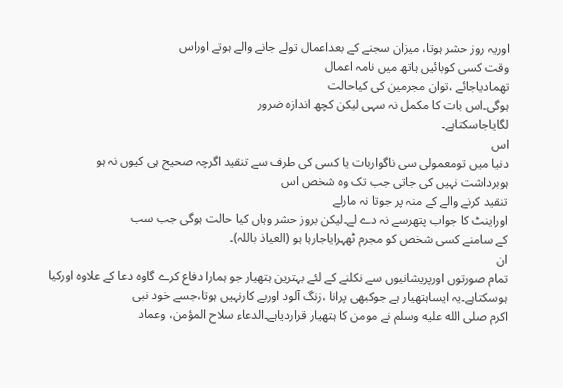اوریہ روز حشر ہوتا، میزان سجنے کے بعداعمال تولے جانے والے ہوتے اوراس
وقت کسی کوبائیں ہاتھ میں نامہ اعمال
تھمادیاجائے ،توان مجرمین کی کیاحالت
ہوگی۔اس بات کا مکمل نہ سہی لیکن کچھ اندازہ ضرور
لگایاجاسکتاہے۔
اس
دنیا میں تومعمولی سی ناگواربات یا کسی کی طرف سے تنقید اگرچہ صحیح ہی کیوں نہ ہو
ہوبرداشت نہیں کی جاتی جب تک وہ شخص اس
تنقید کرنے والے کے منہ پر جوتا نہ مارلے
اوراینٹ کا جواب پتھرسے نہ دے لے۔لیکن بروز حشر وہاں کیا حالت ہوگی جب سب
کے سامنے کسی شخص کو مجرم ٹھہرایاجارہا ہو (العیاذ باللہ)۔
ان
تمام صورتوں اورپریشانیوں سے نکلنے کے لئے بہترین ہتھیار جو ہمارا دفاع کرے گاوہ دعا کے علاوہ اورکیا
ہوسکتاہے۔یہ ایساہتھیار ہے جوکبھی پرانا ،زنگ آلود اوربے کارنہیں ہوتا،جسے خود نبی
اکرم صلى الله عليه وسلم نے مومن کا ہتھیار قراردیاہے۔الدعاء سلاح المؤمن، وعماد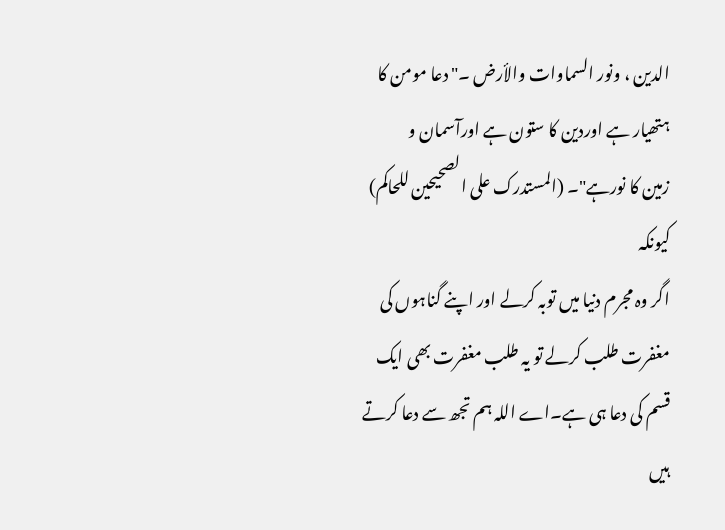الدين ، ونور السماوات والأرض ۔"دعا مومن کا
ہتھیار ہے اوردین کا ستون ہے اورآسمان و
زمین کا نورہے"۔ (المستدرک علی الصحیحین للحاکم)
کیونکہ
اگر وہ مجرم دنیا میں توبہ کرلے اور اپنے گناہوں کی
مغفرت طلب کرلے تو یہ طلب مغفرت بھی ایک قسم کی دعا ہی ہے۔اے اللہ ہم تجھ سے دعا کرتے ہیں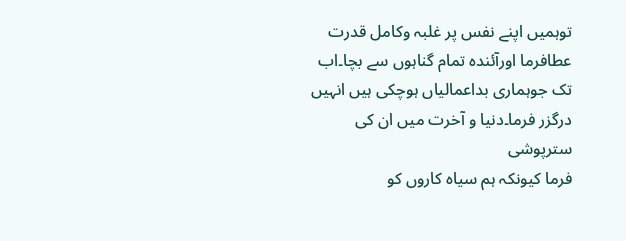توہمیں اپنے نفس پر غلبہ وکامل قدرت
عطافرما اورآئندہ تمام گناہوں سے بچا۔اب
تک جوہماری بداعمالیاں ہوچکی ہیں انہیں درگزر فرما۔دنیا و آخرت میں ان کی سترپوشی
فرما کیونکہ ہم سیاہ کاروں کو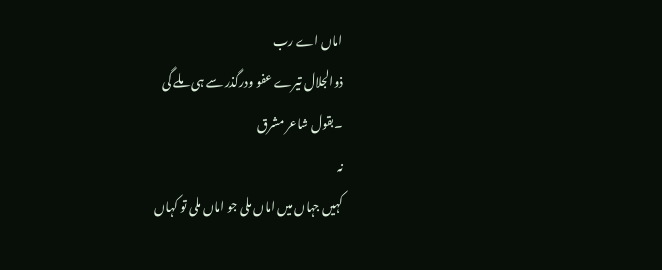اماں اے رب
ذوالجلال تیرے عفو ودرگذر سے ہی ملے گی
۔بقول شاعر مشرق
نہ
کہیں جہاں میں اماں ملی جو اماں ملی تو کہاں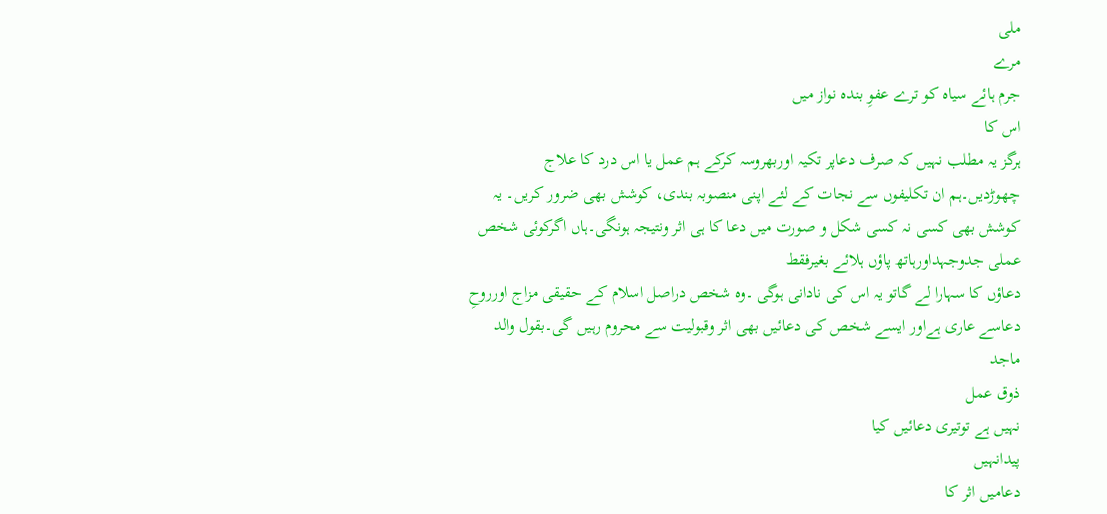ملی
مرے
جرم ہائے سیاہ کو ترے عفوِ بندہ نواز میں
اس کا
ہرگز یہ مطلب نہیں کہ صرف دعاپر تکیہ اوربھروسہ کرکے ہم عمل یا اس درد کا علاج
چھوڑدیں۔ہم ان تکلیفوں سے نجات کے لئے اپنی منصوبہ بندی، کوشش بھی ضرور کریں۔ یہ
کوشش بھی کسی نہ کسی شکل و صورت میں دعا کا ہی اثر ونتیجہ ہونگی۔ہاں اگرکوئی شخص
عملی جدوجہداورہاتھ پاؤں ہلائے بغیرفقط
دعاؤں کا سہارا لے گاتو یہ اس کی نادانی ہوگی ۔وہ شخص دراصل اسلام کے حقیقی مزاج اورروحِ
دعاسے عاری ہےاور ایسے شخص کی دعائیں بھی اثر وقبولیت سے محروم رہیں گی۔بقول والد
ماجد
ذوق عمل
نہیں ہے توتیری دعائیں کیا
پیدانہیں
دعامیں اثر کا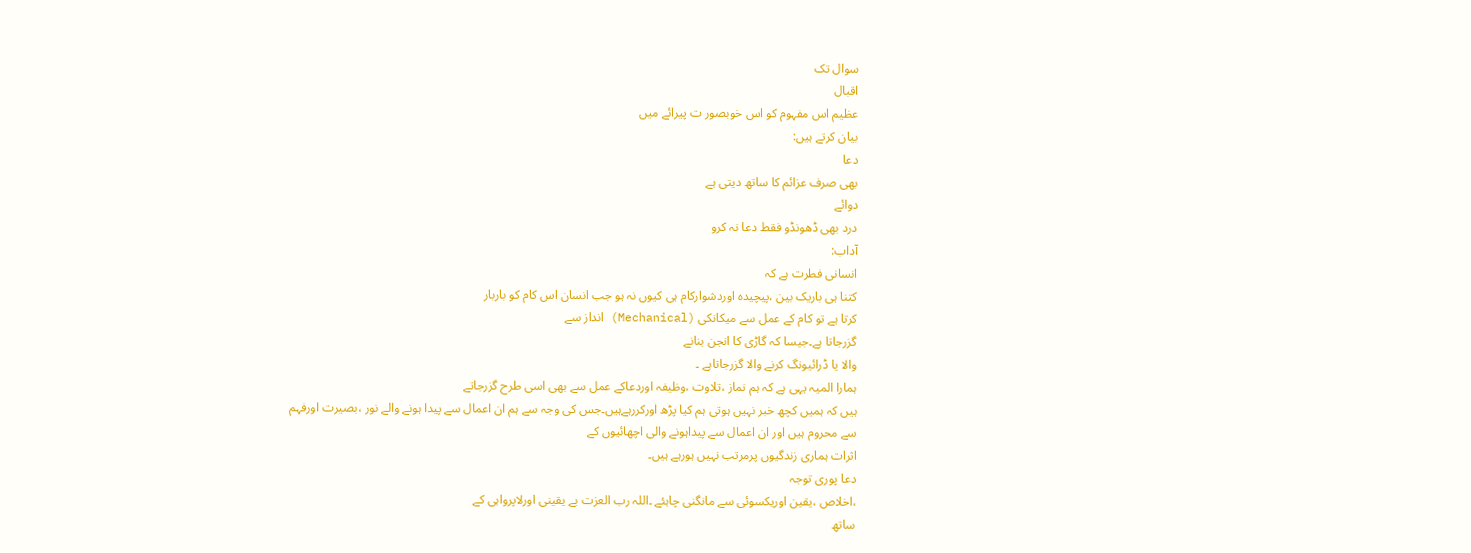سوال تک
اقبال
عظیم اس مفہوم کو اس خوبصور ت پیرائے میں
بیان کرتے ہیں:
دعا
بھی صرف عزائم کا ساتھ دیتی ہے
دوائے
درد بھی ڈھونڈو فقط دعا نہ کرو
آداب:
انسانی فطرت ہے کہ
کتنا ہی باریک بین ،پیچیدہ اوردشوارکام ہی کیوں نہ ہو جب انسان اس کام کو باربار
کرتا ہے تو کام کے عمل سے میکانکی (Mechanical) انداز سے
گزرجاتا ہے۔جیسا کہ گاڑی کا انجن بنانے
والا یا ڈرائیونگ کرنے والا گزرجاتاہے ۔
ہمارا المیہ یہی ہے کہ ہم نماز ،تلاوت ،وظیفہ اوردعاکے عمل سے بھی اسی طرح گزرجاتے
ہیں کہ ہمیں کچھ خبر نہیں ہوتی ہم کیا پڑھ اورکررہےہیں۔جس کی وجہ سے ہم ان اعمال سے پیدا ہونے والے نور ،بصیرت اورفہم
سے محروم ہیں اور ان اعمال سے پیداہونے والی اچھائیوں کے
اثرات ہماری زندگیوں پرمرتب نہیں ہورہے ہیں۔
دعا پوری توجہ
،اخلاص ،یقین اوریکسوئی سے مانگنی چاہئے ۔اللہ رب العزت بے یقینی اورلاپرواہی کے
ساتھ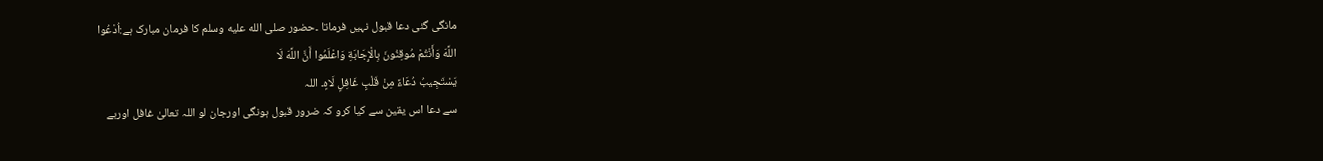مانگی گئی دعا قبول نہیں فرماتا ۔حضور صلى الله عليه وسلم کا فرمان مبارک ہے:اُدْعُوا
اللَّهَ وَأَنْتُمْ مُوقِنُونَ بِالْإِجَابَةِ وَاعْلَمُوا أَنَّ اللَّهَ لَا
يَسْتَجِيبُ دُعَاءً مِنْ قَلْبٍ غَافِلٍ لَاهٍ۔ اللہ
سے دعا اس یقین سے کیا کرو کہ ضرور قبول ہونگی اورجان لو اللہ تعالیٰ غافل اوربے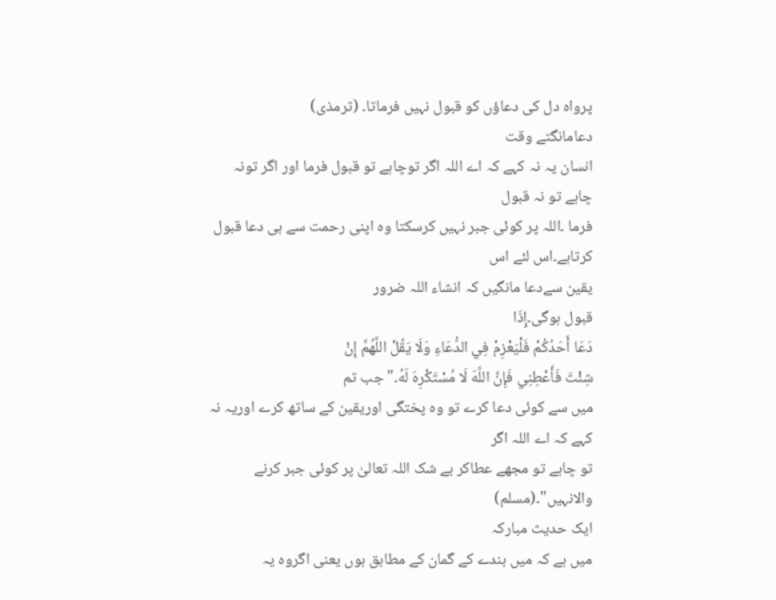پرواہ دل کی دعاؤں کو قبول نہیں فرماتا۔ (ترمذی)
دعامانگتے وقت
انسان یہ نہ کہے کہ اے اللہ اگر توچاہے تو قبول فرما اور اگر تونہ چاہے تو نہ قبول
فرما ۔اللہ پر کوئی جبر نہیں کرسکتا وہ اپنی رحمت سے ہی دعا قبول کرتاہے۔اس لئے اس
یقین سےدعا مانگیں کہ انشاء اللہ ضرور
قبول ہوگی۔إِذَا
دَعَا أَحَدُكُمْ فَلْيَعْزِمْ فِي الدُّعَاءِ وَلَا يَقُلْ اللَّهُمَّ إِنْ
شِئْتَ فَأَعْطِنِي فَإِنَّ اللَّهَ لَا مُسْتَكْرِهَ لَهُ۔"جب تم
میں سے کوئی دعا کرے تو وہ پختگی اوریقین کے ساتھ کرے اوریہ نہ کہے کہ اے اللہ اگر
تو چاہے تو مجھے عطاکر بے شک اللہ تعالیٰ پر کوئی جبر کرنے والانہیں"۔(مسلم)
ایک حدیث مبارکہ
میں ہے کہ میں بندے کے گمان کے مطابق ہوں یعنی اگروہ یہ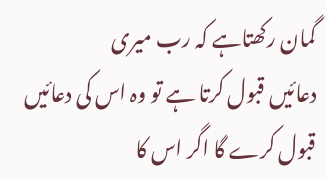گمان رکھتاہے کہ رب میری
دعائیں قبول کرتا ہے تو وہ اس کی دعائیں قبول کرے گا اگر اس کا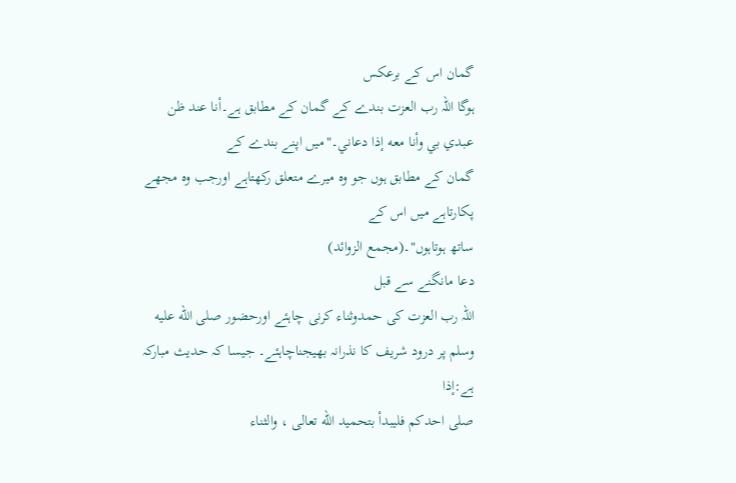گمان اس کے برعکس
ہوگا اللہ رب العزت بندے کے گمان کے مطابق ہے۔أنا عند ظن
عبدي بي وأنا معه إذا دعاني۔"میں اپنے بندے کے
گمان کے مطابق ہوں جو وہ میرے متعلق رکھتاہے اورجب وہ مجھے پکارتاہے میں اس کے
ساتھ ہوتاہوں"۔(مجمع الزوائد)
دعا مانگنے سے قبل
اللہ رب العزت کی حمدوثناء کرنی چاہئے اورحضور صلى الله عليه وسلم پر درود شریف کا نذرانہ بھیجناچاہئے۔ جیسا کہ حدیث مبارکہ
ہے:إذا
صلى احدكم فليبدأ بتحميد الله تعالى ، والثناء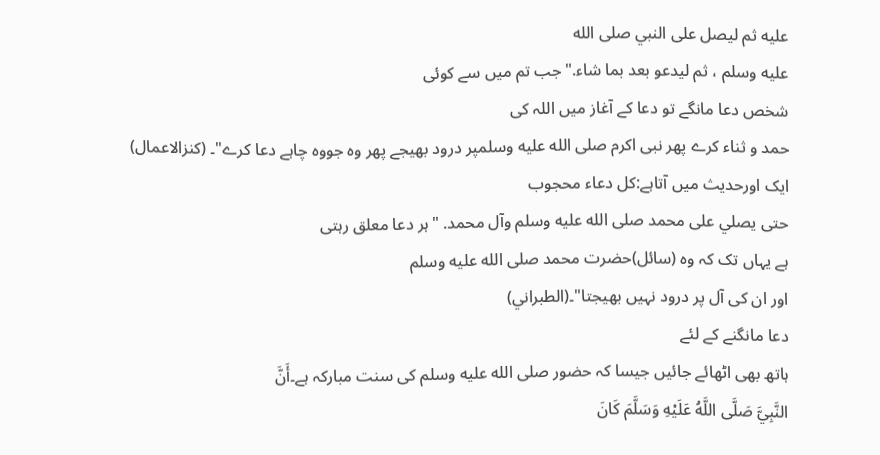عليه ثم ليصل على النبي صلى الله
عليه وسلم ، ثم ليدعو بعد بما شاء."جب تم میں سے کوئی
شخص دعا مانگے تو دعا کے آغاز میں اللہ کی
حمد و ثناء کرے پھر نبی اکرم صلى الله عليه وسلمپر درود بھیجے پھر وہ جووہ چاہے دعا کرے"۔ (کنزالاعمال)
ایک اورحدیث میں آتاہے:كل دعاء محجوب
حتى يصلي على محمد صلى الله عليه وسلم وآل محمد. "ہر دعا معلق رہتی
ہے یہاں تک کہ وہ (سائل)حضرت محمد صلى الله عليه وسلم
اور ان کی آل پر درود نہیں بھیجتا"۔(الطبراني)
دعا مانگنے کے لئے
ہاتھ بھی اٹھائے جائیں جیسا کہ حضور صلى الله عليه وسلم کی سنت مبارکہ ہے۔أَنَّ
النَّبِيَّ صَلَّى اللَّهُ عَلَيْهِ وَسَلَّمَ كَانَ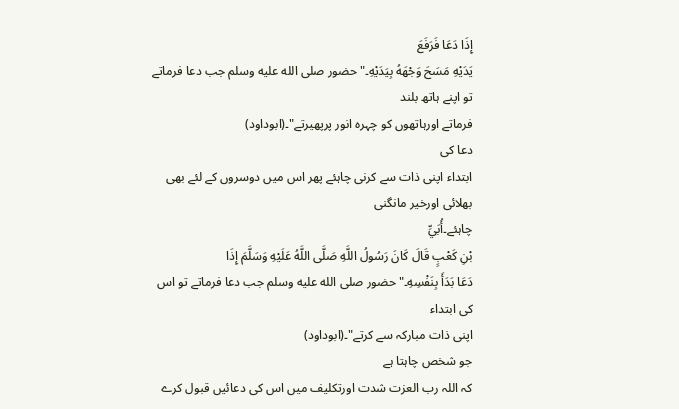إِذَا دَعَا فَرَفَعَ
يَدَيْهِ مَسَحَ وَجْهَهُ بِيَدَيْهِ۔"حضور صلى الله عليه وسلم جب دعا فرماتے تو اپنے ہاتھ بلند
فرماتے اورہاتھوں کو چہرہ انور پرپھیرتے"۔(ابوداود)
دعا کی
ابتداء اپنی ذات سے کرنی چاہئے پھر اس میں دوسروں کے لئے بھی بھلائی اورخیر مانگنی
چاہئے۔أُبَيِّ
بْنِ كَعْبٍ قَالَ كَانَ رَسُولُ اللَّهِ صَلَّى اللَّهُ عَلَيْهِ وَسَلَّمَ إِذَا
دَعَا بَدَأَ بِنَفْسِهِ۔"حضور صلى الله عليه وسلم جب دعا فرماتے تو اس کی ابتداء
اپنی ذات مبارکہ سے کرتے"۔(ابوداود)
جو شخص چاہتا ہے
کہ اللہ رب العزت شدت اورتکلیف میں اس کی دعائیں قبول کرے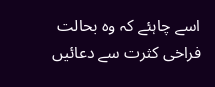اسے چاہئے کہ وہ بحالت
فراخی کثرت سے دعائیں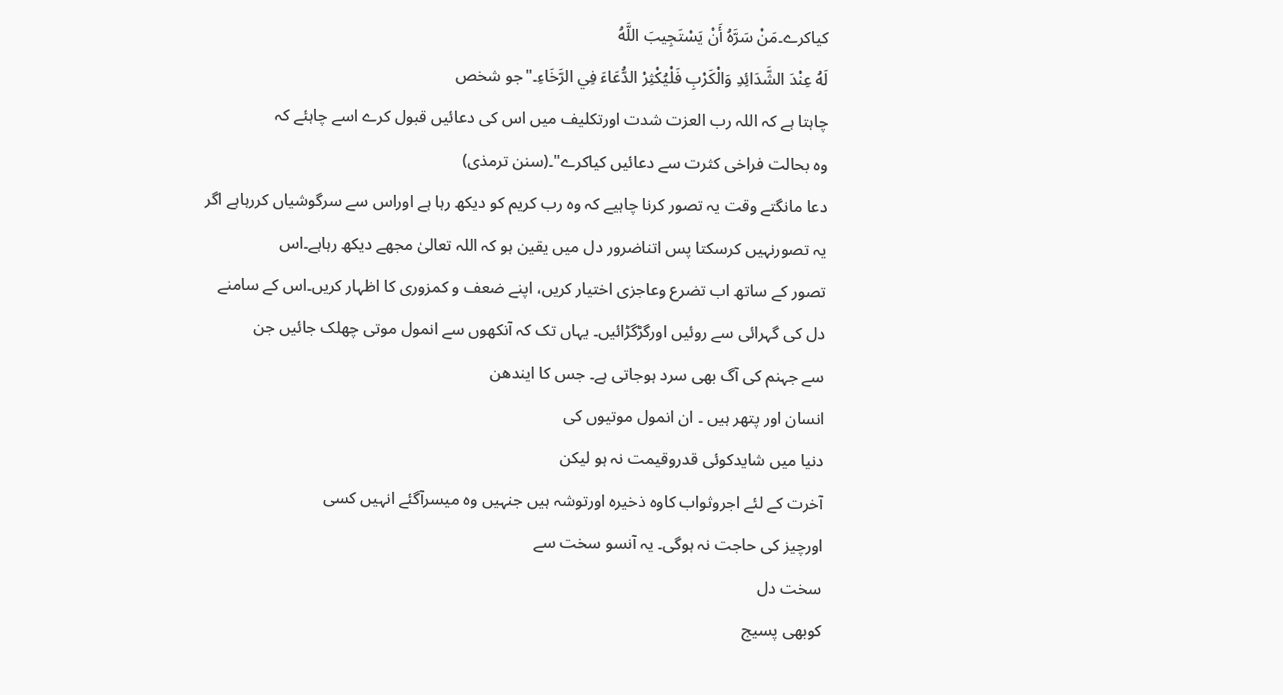کیاکرے۔مَنْ سَرَّهُ أَنْ يَسْتَجِيبَ اللَّهُ
لَهُ عِنْدَ الشَّدَائِدِ وَالْكَرْبِ فَلْيُكْثِرْ الدُّعَاءَ فِي الرَّخَاءِ۔"جو شخص
چاہتا ہے کہ اللہ رب العزت شدت اورتکلیف میں اس کی دعائیں قبول کرے اسے چاہئے کہ
وہ بحالت فراخی کثرت سے دعائیں کیاکرے"۔(سنن ترمذی)
دعا مانگتے وقت یہ تصور کرنا چاہیے کہ وہ رب کریم کو دیکھ رہا ہے اوراس سے سرگوشیاں کررہاہے اگر
یہ تصورنہیں کرسکتا پس اتناضرور دل میں یقین ہو کہ اللہ تعالیٰ مجھے دیکھ رہاہے۔اس
تصور کے ساتھ اب تضرع وعاجزی اختیار کریں، اپنے ضعف و کمزوری کا اظہار کریں۔اس کے سامنے
دل کی گہرائی سے روئیں اورگڑگڑائیں۔ یہاں تک کہ آنکھوں سے انمول موتی چھلک جائیں جن
سے جہنم کی آگ بھی سرد ہوجاتی ہے۔ جس کا ایندھن
انسان اور پتھر ہیں ۔ ان انمول موتیوں کی
دنیا میں شایدکوئی قدروقیمت نہ ہو لیکن
آخرت کے لئے اجروثواب کاوہ ذخیرہ اورتوشہ ہیں جنہیں وہ میسرآگئے انہیں کسی
اورچیز کی حاجت نہ ہوگی۔ یہ آنسو سخت سے
سخت دل
کوبھی پسیج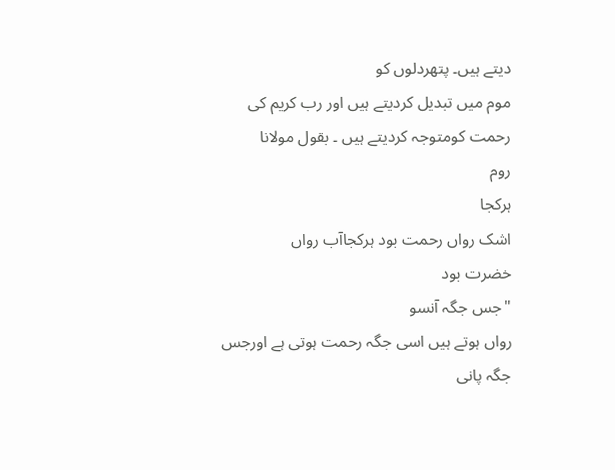دیتے ہیں۔ پتھردلوں کو
موم میں تبدیل کردیتے ہیں اور رب کریم کی رحمت کومتوجہ کردیتے ہیں ۔ بقول مولانا
روم
ہرکجا
اشک رواں رحمت بود ہرکجاآب رواں
خضرت بود
"جس جگہ آنسو
رواں ہوتے ہیں اسی جگہ رحمت ہوتی ہے اورجس جگہ پانی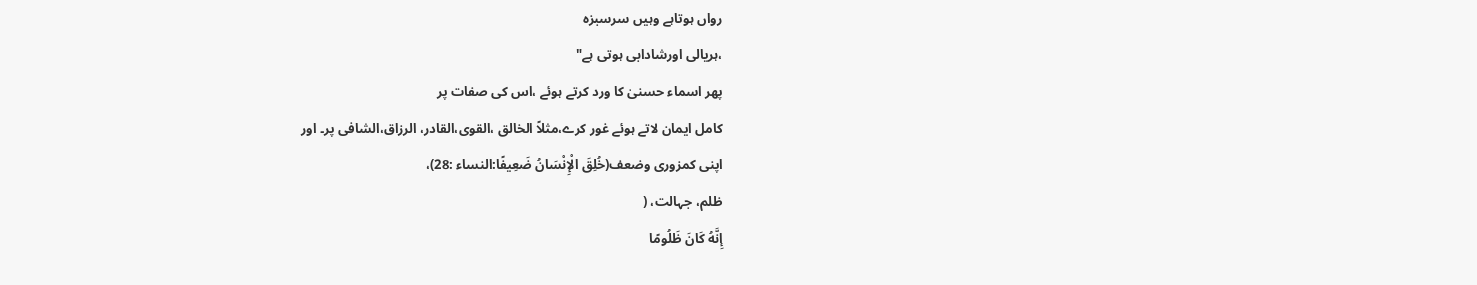رواں ہوتاہے وہیں سرسبزہ
،ہریالی اورشادابی ہوتی ہے"
پھر اسماء حسنیٰ کا ورد کرتے ہوئے ،اس کی صفات پر
کامل ایمان لاتے ہوئے غور کرے،مثلاً الخالق ،القوی،القادر، الرزاق،الشافی پر۔ اور
اپنی کمزوری وضعف(خُلِقَ الْإِنْسَانُ ضَعِيفًا:النساء :28)،
ظلم، جہالت، (
إِنَّهُ كَانَ ظَلُومًا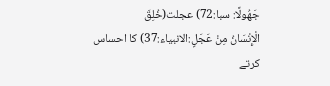جَهُولًا: سبا:72) عجلت(خُلِقَ
الْإِنْسَانُ مِنْ عَجَلٍ:الانبیاء:37) کا احساس
کرتے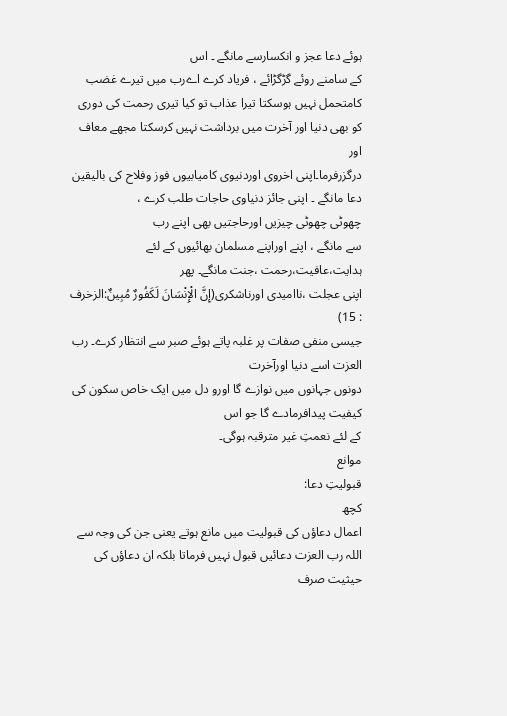ہوئے دعا عجز و انکسارسے مانگے ۔ اس
کے سامنے روئے گڑگڑائے ، فریاد کرے اےرب میں تیرے غضب کامتحمل نہیں ہوسکتا تیرا عذاب تو کیا تیری رحمت کی دوری کو بھی دنیا اور آخرت میں برداشت نہیں کرسکتا مجھے معاف اور
درگزرفرما۔اپنی اخروی اوردنیوی کامیابیوں فوز وفلاح کی بالیقین دعا مانگے ۔ اپنی جائز دنیاوی حاجات طلب کرے ،
چھوٹی چھوٹی چیزیں اورحاجتیں بھی اپنے رب
سے مانگے ، اپنے اوراپنے مسلمان بھائیوں کے لئے ہدایت،عافیت،رحمت ،جنت مانگے۔ پھر
اپنی عجلت ،ناامیدی اورناشکری(إِنَّ الْإِنْسَانَ لَكَفُورٌ مُبِينٌ:الزخرف
: 15)
جیسی منفی صفات پر غلبہ پاتے ہوئے صبر سے انتظار کرے۔ رب العزت اسے دنیا اورآخرت
دونوں جہانوں میں نوازے گا اورو دل میں ایک خاص سکون کی کیفیت پیدافرمادے گا جو اس
کے لئے نعمتِ غیر مترقبہ ہوگی۔
موانع
قبولیتِ دعا:
کچھ
اعمال دعاؤں کی قبولیت میں مانع ہوتے یعنی جن کی وجہ سے اللہ رب العزت دعائیں قبول نہیں فرماتا بلکہ ان دعاؤں کی حیثیت صرف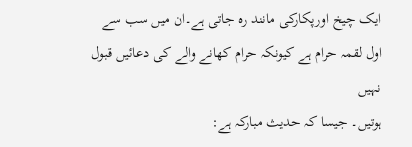ایک چیخ اورپکارکی مانند رہ جاتی ہے۔ان میں سب سے اول لقمہ حرام ہے کیونکہ حرام کھانے والے کی دعائیں قبول نہیں
ہوتیں۔ جیسا کہ حدیث مبارکہ ہے: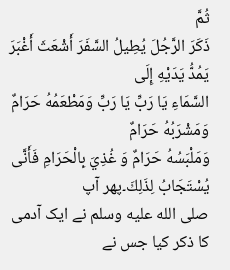ثُمَّ
ذَكَرَ الرَّجُلَ يُطِيلُ السَّفَرَ أَشْعَثَ أَغْبَرَ يَمُدُّ يَدَيْهِ إِلَى
السَّمَاءِ يَا رَبِّ يَا رَبِّ وَمَطْعَمُهُ حَرَامٌ وَمَشْرَبُهُ حَرَامٌ
وَمَلْبَسُهُ حَرَامٌ وَ غُذِيَ بِالْحَرَامِ فَأَنَّى يُسْتَجَابُ لِذَلِكَ۔پھر آپ
صلى الله عليه وسلم نے ایک آدمی کا ذکر کیا جس نے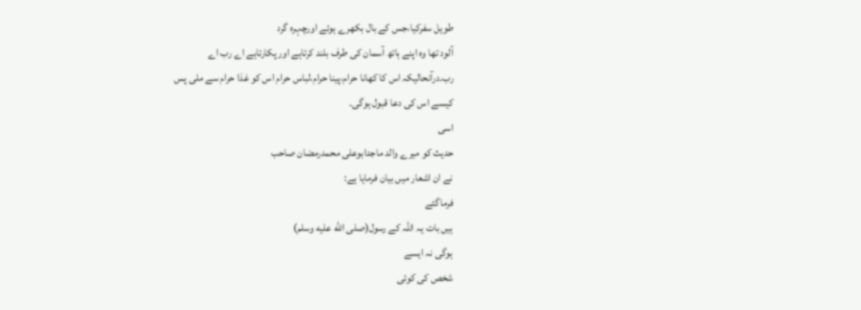طویل سفرکیا،جس کے بال بکھرے ہوئے اورچہرہ گرد
آلود تھا وہ اپنے ہاتھ آسمان کی طرف بلند کرتاہے اور پکارتاہے اے رب اے
رب۔درآنحالیکہ اس کا کھانا حرام،پینا حرام،لباس حرام اس کو غذا حرام سے ملی پس
کیسے اس کی دعا قبول ہوگی۔
اسی
حدیث کو میرے والد ماجدابوعلی محمدرمضان صاحب
نے ان اشعار میں بیان فرمایا ہے:
فرماگئے
ہیں بات یہ اللہ کے رسول(صلى الله عليه وسلم)
ہوگی نہ ایسے
شخص کی کوئی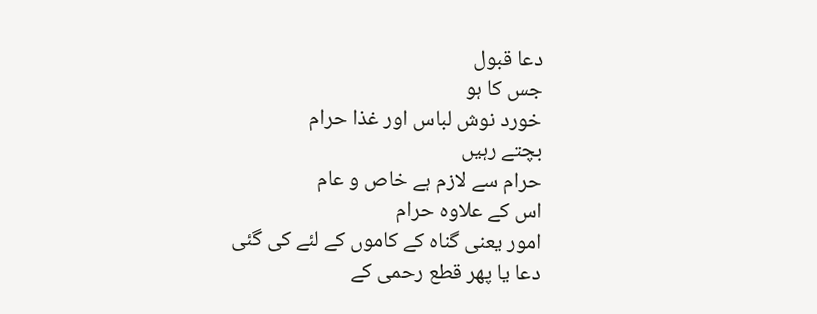دعا قبول
جس کا ہو
خورد نوش لباس اور غذا حرام
بچتے رہیں
حرام سے لازم ہے خاص و عام
اس کے علاوہ حرام
امور یعنی گناہ کے کاموں کے لئے کی گئی دعا یا پھر قطع رحمی کے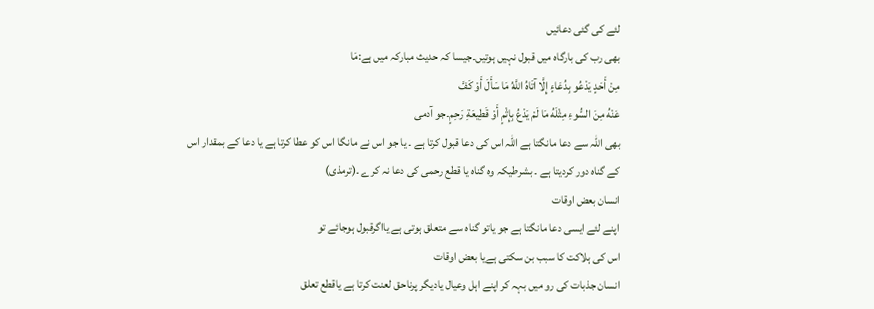لئے کی گئی دعائیں
بھی رب کی بارگاہ میں قبول نہیں ہوتیں۔جیسا کہ حدیث مبارکہ میں ہے:مَا
مِنْ أَحَدٍ يَدْعُو بِدُعَاءٍ إِلَّا آتَاهُ اللَّهُ مَا سَأَلَ أَوْ كَفَّ
عَنْهُ مِنَ السُّوءِ مِثْلَهُ مَا لَمْ يَدْعُ بِإِثْمٍ أَوْ قَطِيعَةِ رَحِمٍ۔جو آدمی
بھی اللہ سے دعا مانگتا ہے اللہ اس کی دعا قبول کرتا ہے ۔ یا جو اس نے مانگا اس کو عطا کرتا ہے یا دعا کے بمقدار اس
کے گناہ دور کردیتا ہے ۔ بشرطیکہ وہ گناہ یا قطع رحمی کی دعا نہ کرے ۔(ترمذی)
انسان بعض اوقات
اپنے لئے ایسی دعا مانگتا ہے جو یاتو گناہ سے متعلق ہوتی ہے یااگرقبول ہوجائے تو
اس کی ہلاکت کا سبب بن سکتی ہےیا بعض اوقات
انسان جذبات کی رو میں بہہ کر اپنے اہل وعیال یادیگر پرناحق لعنت کرتا ہے یاقطع تعلق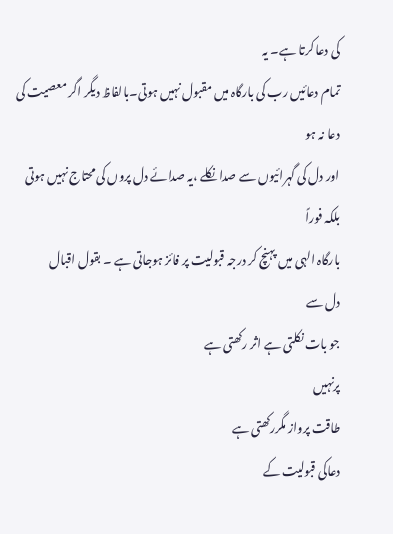کی دعا کرتا ہے۔ یہ
تمام دعائیں رب کی بارگاہ میں مقبول نہیں ہوتی۔بالفاظ دیگر اگر معصیت کی دعا نہ ہو
اور دل کی گہرائیوں سے صدا نکلے ،یہ صدائے دل پروں کی محتاج نہیں ہوتی بلکہ فوراً
بارگاہ الہی میں پہنچ کر درجہ قبولیت پر فائز ہوجاتی ہے ۔ بقول اقبال
دل سے
جو بات نکلتی ہے اثر رکھتی ہے
پرنہیں
طاقت پرواز مگررکھتی ہے
دعاکی قبولیت کے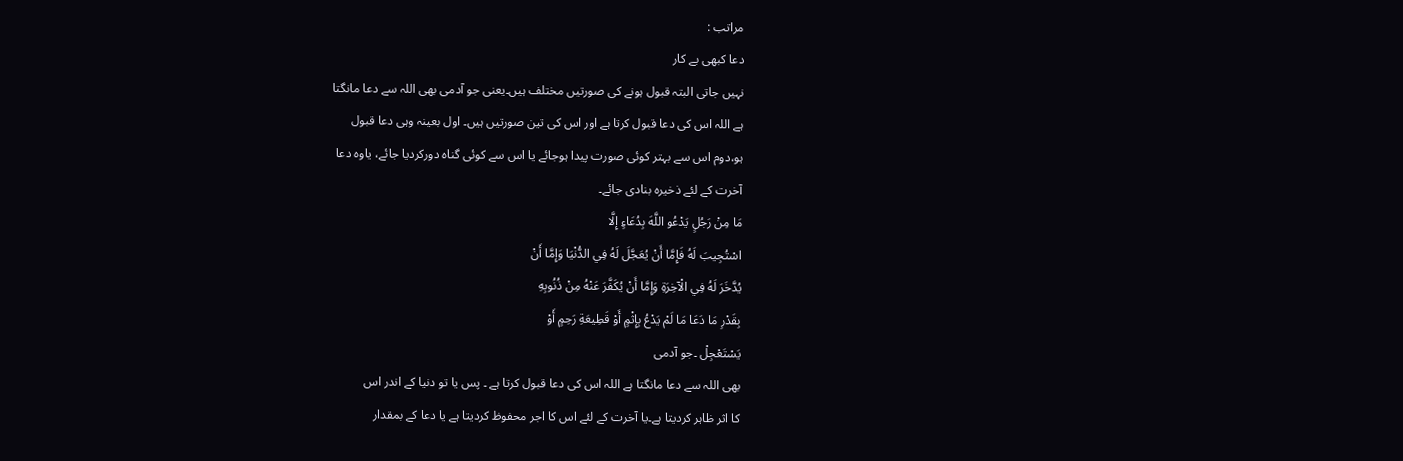مراتب :
دعا کبھی بے کار
نہیں جاتی البتہ قبول ہونے کی صورتیں مختلف ہیں۔یعنی جو آدمی بھی اللہ سے دعا مانگتا
ہے اللہ اس کی دعا قبول کرتا ہے اور اس کی تین صورتیں ہیں۔ اول بعینہ وہی دعا قبول
ہو،دوم اس سے بہتر کوئی صورت پیدا ہوجائے یا اس سے کوئی گناہ دورکردیا جائے، یاوہ دعا
آخرت کے لئے ذخیرہ بنادی جائے۔
مَا مِنْ رَجُلٍ يَدْعُو اللَّهَ بِدُعَاءٍ إِلَّا
اسْتُجِيبَ لَهُ فَإِمَّا أَنْ يُعَجَّلَ لَهُ فِي الدُّنْيَا وَإِمَّا أَنْ
يُدَّخَرَ لَهُ فِي الْآخِرَةِ وَإِمَّا أَنْ يُكَفَّرَ عَنْهُ مِنْ ذُنُوبِهِ
بِقَدْرِ مَا دَعَا مَا لَمْ يَدْعُ بِإِثْمٍ أَوْ قَطِيعَةِ رَحِمٍ أَوْ
يَسْتَعْجِلْ ۔جو آدمی
بھی اللہ سے دعا مانگتا ہے اللہ اس کی دعا قبول کرتا ہے ۔ پس یا تو دنیا کے اندر اس
کا اثر ظاہر کردیتا ہے۔یا آخرت کے لئے اس کا اجر محفوظ کردیتا ہے یا دعا کے بمقدار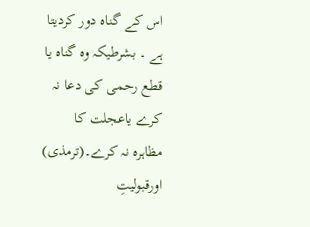اس کے گناہ دور کردیتا ہے ۔ بشرطیکہ وہ گناہ یا قطع رحمی کی دعا نہ کرے یاعجلت کا
مظاہرہ نہ کرے۔(ترمذی)
اورقبولیتِ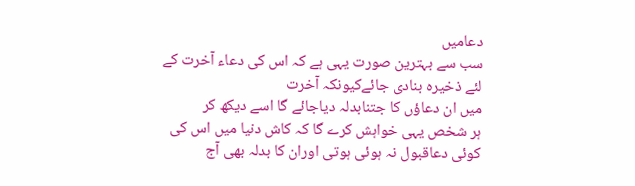دعامیں
سب سے بہترین صورت یہی ہے کہ اس کی دعاء آخرت کے لئے ذخیرہ بنادی جائےکیونکہ آخرت
میں ان دعاؤں کا جتنابدلہ دیاجائے گا اسے دیکھ کر
ہر شخص یہی خواہش کرے گا کہ کاش دنیا میں اس کی کوئی دعاقبول نہ ہوئی ہوتی اوران کا بدلہ بھی آج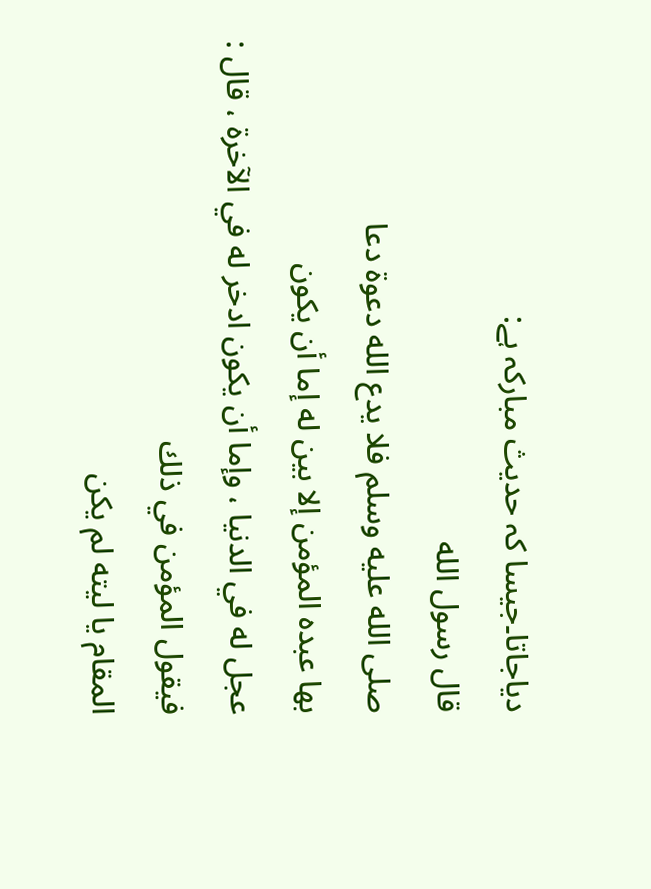دیاجاتا۔جیسا کہ حدیث مبارکہ ہے:
قال رسول الله
صلى الله عليه وسلم فلا يدع الله دعوة دعا
بها عبده المؤمن إلا بين له إما أن يكون
عجل له في الدنيا ، وإما أن يكون ادخر له في الآخرة ، قال : فيقول المؤمن في ذلك
المقام يا ليته لم يكن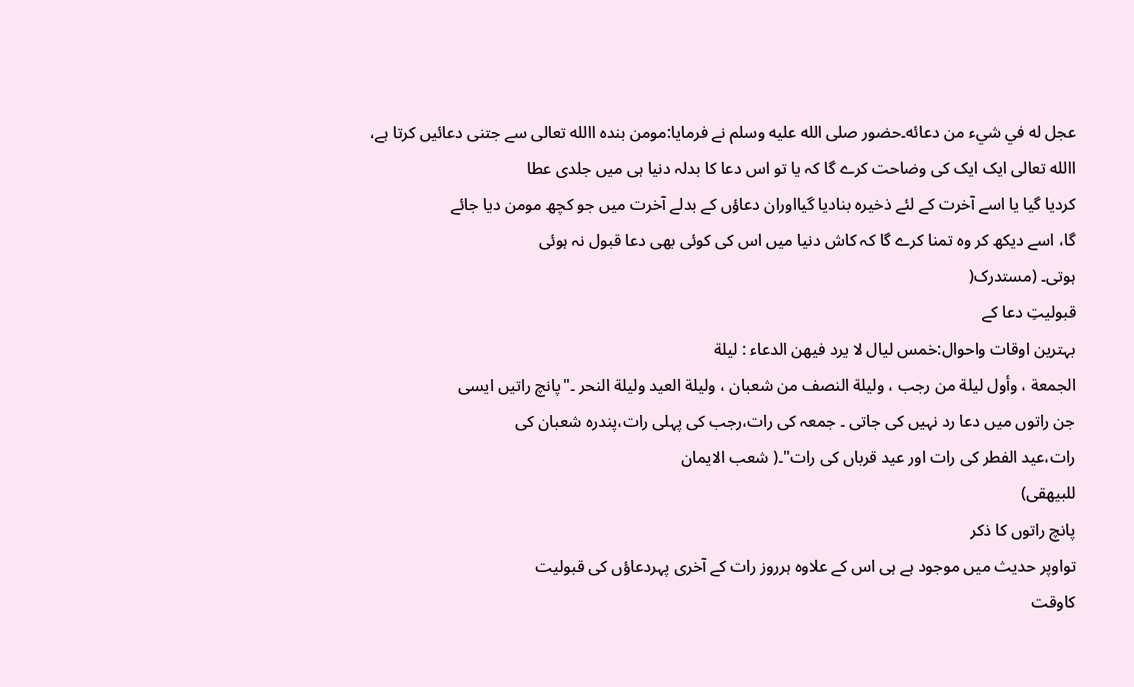عجل له في شيء من دعائه۔حضور صلى الله عليه وسلم نے فرمایا:مومن بندہ االله تعالی سے جتنی دعائیں کرتا ہے،
االله تعالی ایک ایک کی وضاحت کرے گا کہ یا تو اس دعا کا بدلہ دنیا ہی میں جلدی عطا
کردیا گیا یا اسے آخرت کے لئے ذخیرہ بنادیا گیااوران دعاؤں کے بدلے آخرت میں جو کچھ مومن دیا جائے
گا، اسے دیکھ کر وہ تمنا کرے گا کہ کاش دنیا میں اس کی کوئی بھی دعا قبول نہ ہوئی
ہوتی۔ (مستدرک(
قبولیتِ دعا کے
بہترین اوقات واحوال:خمس ليال لا يرد فيهن الدعاء : ليلة
الجمعة ، وأول ليلة من رجب ، وليلة النصف من شعبان ، وليلة العيد وليلة النحر ۔"پانچ راتیں ایسی
جن راتوں میں دعا رد نہیں کی جاتی ۔ جمعہ کی رات،رجب کی پہلی رات،پندرہ شعبان کی
رات،عید الفطر کی رات اور عید قرباں کی رات"۔( شعب الایمان
للبیھقی)
پانچ راتوں کا ذکر
تواوپر حدیث میں موجود ہے ہی اس کے علاوہ ہرروز رات کے آخری پہردعاؤں کی قبولیت
کاوقت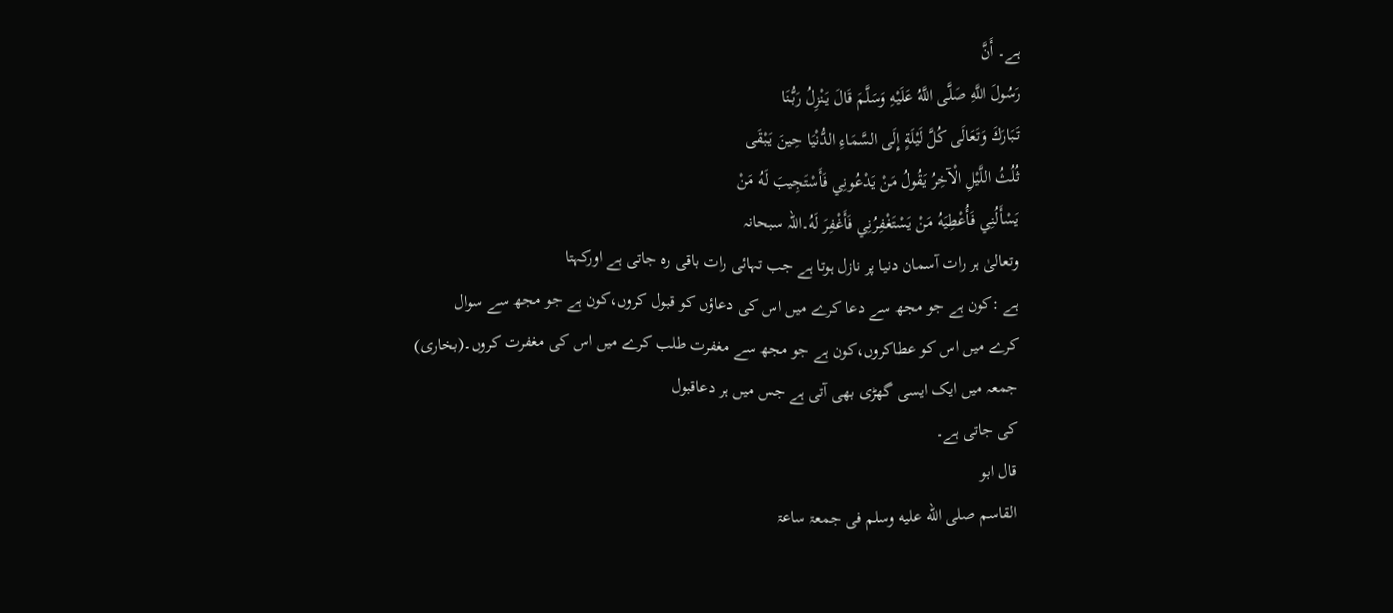ہے۔ أَنَّ
رَسُولَ اللَّهِ صَلَّى اللَّهُ عَلَيْهِ وَسَلَّمَ قَالَ يَنْزِلُ رَبُّنَا
تَبَارَكَ وَتَعَالَى كُلَّ لَيْلَةٍ إِلَى السَّمَاءِ الدُّنْيَا حِينَ يَبْقَى
ثُلُثُ اللَّيْلِ الْآخِرُ يَقُولُ مَنْ يَدْعُونِي فَأَسْتَجِيبَ لَهُ مَنْ
يَسْأَلُنِي فَأُعْطِيَهُ مَنْ يَسْتَغْفِرُنِي فَأَغْفِرَ لَهُ۔اللہ سبحانہ
وتعالیٰ ہر رات آسمان دنیا پر نازل ہوتا ہے جب تہائی رات باقی رہ جاتی ہے اورکہتا
ہے :کون ہے جو مجھ سے دعا کرے میں اس کی دعاؤں کو قبول کروں،کون ہے جو مجھ سے سوال
کرے میں اس کو عطاکروں،کون ہے جو مجھ سے مغفرت طلب کرے میں اس کی مغفرت کروں۔(بخاری)
جمعہ میں ایک ایسی گھڑی بھی آتی ہے جس میں ہر دعاقبول
کی جاتی ہے۔
قال ابو
القاسم صلى الله عليه وسلم فی جمعۃ ساعۃ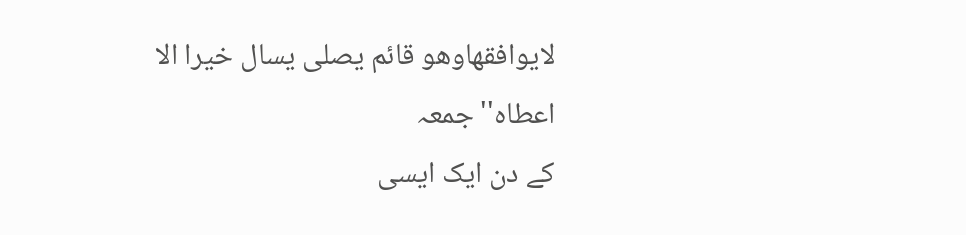لایوافقھاوھو قائم یصلی یسال خیرا الا اعطاہ''جمعہ
کے دن ایک ایسی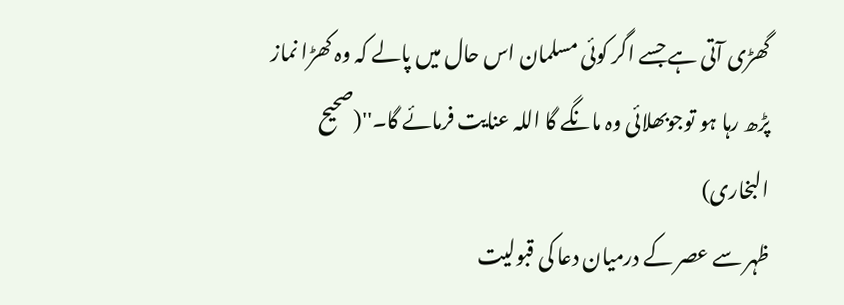گھڑی آتی ہے جسے اگر کوئی مسلمان اس حال میں پالے کہ وہ کھڑا نماز
پڑھ رہا ہو توجوبھلائی وہ مانگے گا اللہ عنایت فرمائے گا۔''(صحیح البخاری)
ظہر سے عصر کے درمیان دعا کی قبولیت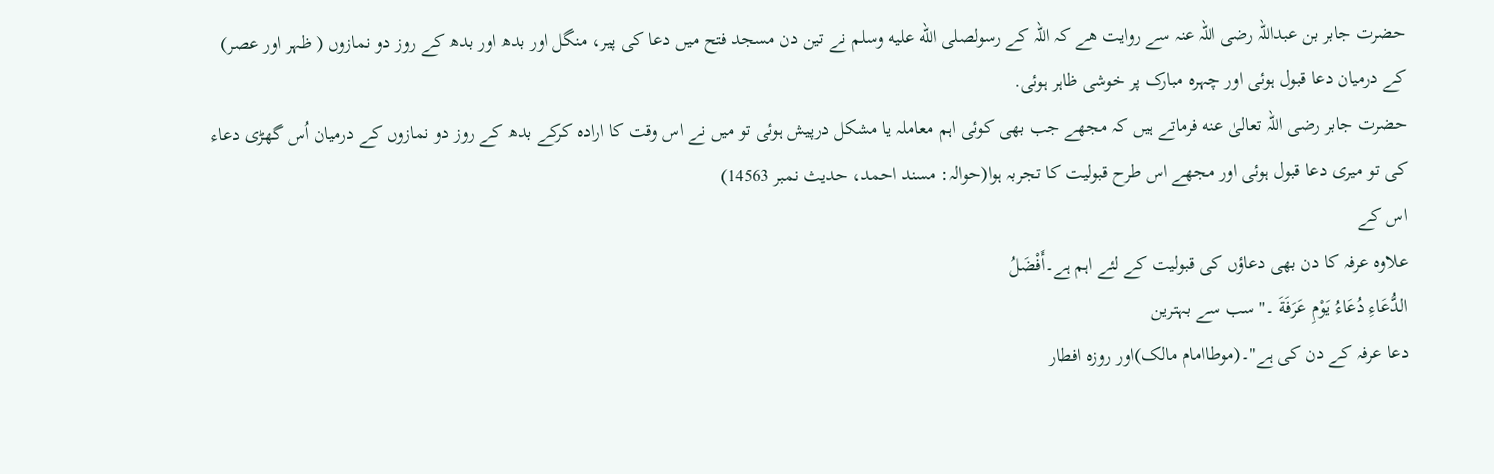حضرت جابر بن عبداللہ رضی اللہ عنہ سے روایت ھے کہ اللہ کے رسولصلى الله عليه وسلم نے تین دن مسجد فتح میں دعا کی پیر، منگل اور بدھ اور بدھ کے روز دو نمازوں ( ظہر اور عصر) کے درمیان دعا قبول ہوئی اور چہرہ مبارک پر خوشی ظاہر ہوئی.
حضرت جابر رضی اللہ تعالیٰ عنه فرماتے ہیں کہ مجھے جب بھی کوئی اہم معاملہ یا مشکل درپیش ہوئی تو میں نے اس وقت کا ارادہ کرکے بدھ کے روز دو نمازوں کے درمیان اُس گھڑی دعاء کی تو میری دعا قبول ہوئی اور مجھے اس طرح قبولیت کا تجربہ ہوا(حوالہ: مسند احمد، حدیث نمبر 14563)
اس کے
علاوہ عرفہ کا دن بھی دعاؤں کی قبولیت کے لئے اہم ہے۔أَفْضَلُ
الدُّعَاءِ دُعَاءُ يَوْمِ عَرَفَةَ ۔"سب سے بہترین
دعا عرفہ کے دن کی ہے"۔(موطاامام مالک)اور روزہ افطار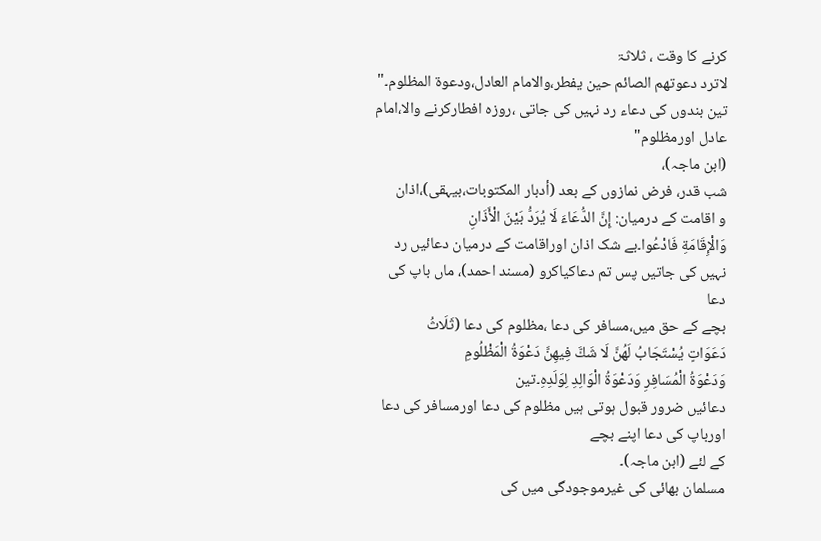کرنے کا وقت ، ثلاثۃ
لاترد دعوتھم الصائم حین یفطر،والامام العادل،ودعوۃ المظلوم۔"
تین بندوں کی دعاء رد نہیں کی جاتی ،روزہ افطارکرنے والا،امام عادل اورمظلوم"
(ابن ماجہ)،
شب قدر، فرض نمازوں کے بعد (أدبار المكتوبات،بیہقی)،اذان
و اقامت کے درمیان: إِنَّ الدُّعَاءَ لَا يُرَدُّ بَيْنَ الْأَذَانِ
وَالْإِقَامَةِ فَادْعُوا۔بے شک اذان اوراقامت کے درمیان دعائیں رد
نہیں کی جاتیں پس تم دعاکیاکرو (مسند احمد)، ماں باپ کی دعا
بچے کے حق میں،مسافر کی دعا ،مظلوم کی دعا (ثَلَاثُ
دَعَوَاتٍ يُسْتَجَابُ لَهُنَّ لَا شَكَّ فِيهِنَّ دَعْوَةُ الْمَظْلُومِ
وَدَعْوَةُ الْمُسَافِرِ وَدَعْوَةُ الْوَالِدِ لِوَلَدِهِ۔تین
دعائیں ضرور قبول ہوتی ہیں مظلوم کی دعا اورمسافر کی دعا اورباپ کی دعا اپنے بچے
کے لئے (ابن ماجہ)۔
مسلمان بھائی کی غیرموجودگی میں کی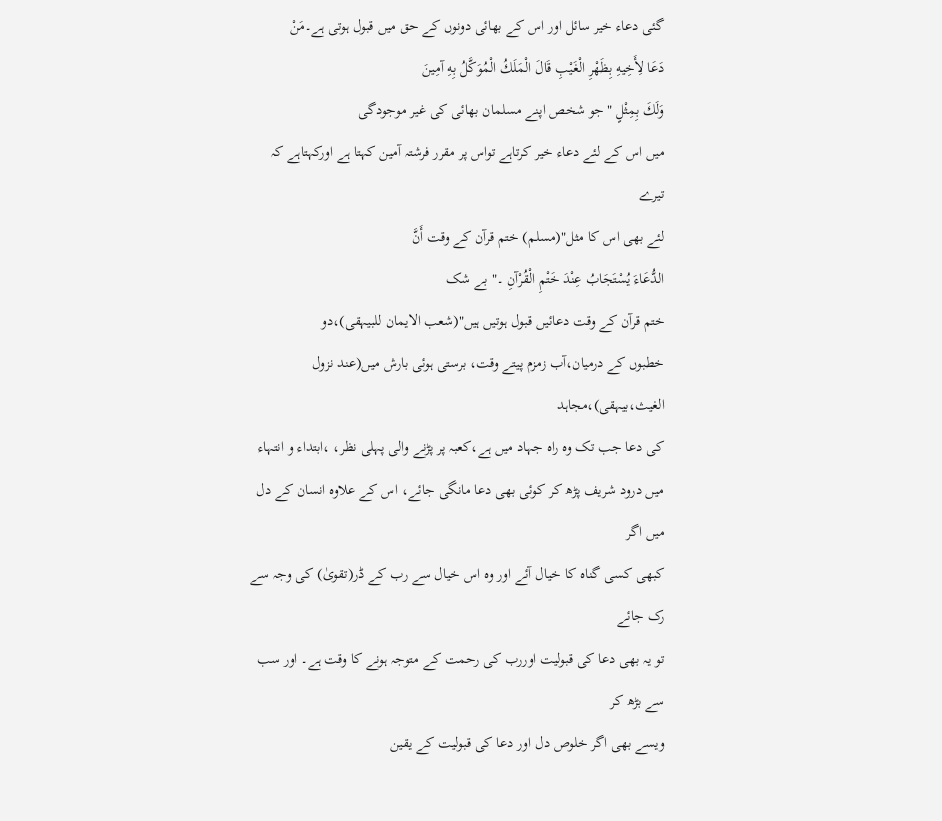گئی دعاء خیر سائل اور اس کے بھائی دونوں کے حق میں قبول ہوتی ہے۔مَنْ
دَعَا لِأَخِيهِ بِظَهْرِ الْغَيْبِ قَالَ الْمَلَكُ الْمُوَكَّلُ بِهِ آمِينَ
وَلَكَ بِمِثْلٍ "جو شخص اپنے مسلمان بھائی کی غیر موجودگی
میں اس کے لئے دعاء خیر کرتاہے تواس پر مقرر فرشتہ آمین کہتا ہے اورکہتاہے کہ تیرے
لئے بھی اس کا مثل"(مسلم) ختم قرآن کے وقت أَنَّ
الدُّعَاءَ يُسْتَجَابُ عِنْدَ خَتْمِ الْقُرْآنِ ۔" بے شک
ختم قرآن کے وقت دعائیں قبول ہوتیں ہیں"(شعب الایمان للبیہقی)،دو
خطبوں کے درمیان،آب زمزم پیتے وقت، برستی ہوئی بارش میں(عند نزول
الغيث،بیہقی)،مجاہد
کی دعا جب تک وہ راہ جہاد میں ہے،کعبہ پر پڑنے والی پہلی نظر، ،ابتداء و انتہاء
میں درود شریف پڑھ کر کوئی بھی دعا مانگی جائے، اس کے علاوہ انسان کے دل میں اگر
کبھی کسی گناہ کا خیال آئے اور وہ اس خیال سے رب کے ڈر(تقویٰ) کی وجہ سے رک جائے
تو یہ بھی دعا کی قبولیت اوررب کی رحمت کے متوجہ ہونے کا وقت ہے۔ اور سب سے بڑھ کر
ویسے بھی اگر خلوص دل اور دعا کی قبولیت کے یقین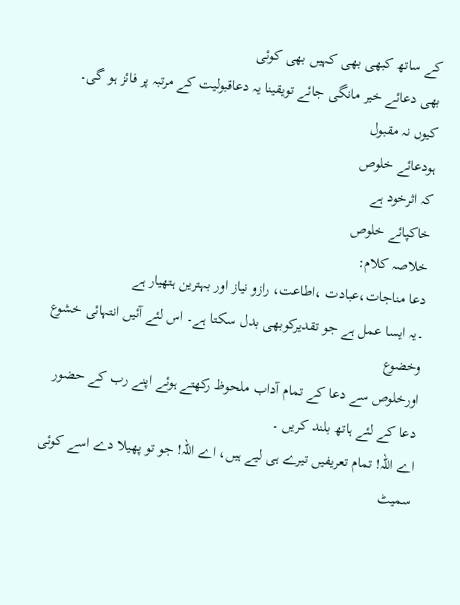کے ساتھ کبھی بھی کہیں بھی کوئی
بھی دعائے خیر مانگی جائے تویقینا یہ دعاقبولیت کے مرتبہ پر فائز ہو گی۔
کیوں نہ مقبول
ہودعائے خلوص
کہ اثرخود ہے
خاکپائے خلوص
خلاصہ کلام:
دعا مناجات،عبادت ،اطاعت، رازو نیاز اور بہترین ہتھیار ہے
۔یہ ایسا عمل ہے جو تقدیرکوبھی بدل سکتا ہے۔ اس لئے آئیں انتہائی خشوع وخضوع
اورخلوص سے دعا کے تمام آداب ملحوظ رکھتے ہوئے اپنے رب کے حضور
دعا کے لئے ہاتھ بلند کریں ۔
اے اللہ! تمام تعریفیں تیرے ہی لیے ہیں، اے اللہ! جو تو پھیلا دے اسے کوئی سمیٹ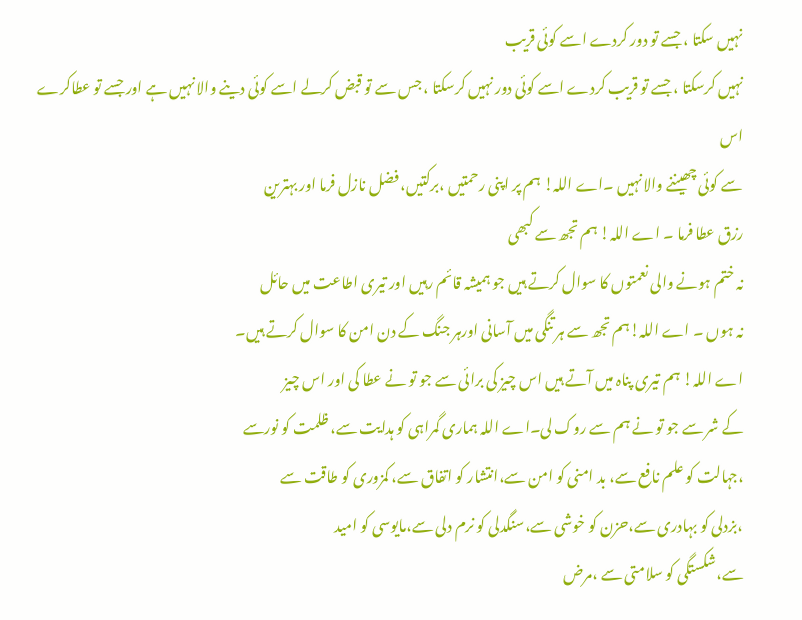نہیں سکتا ، جسے تو دور کردے اسے کوئی قریب
نہیں کرسکتا ، جسے تو قریب کردے اسے کوئی دور نہیں کرسکتا ، جس سے تو قبض کرلے اسے کوئی دینے والا نہیں ہے اور جسے تو عطاکرے اس
سے کوئی چھیننے والانہیں ۔اے اللہ! ہم پر اپنی رحمتیں ،برکتیں، فضل نازل فرما اور بہترین
رزق عطا فرما ۔ اے اللہ! ہم تجھ سے کبھی
نہ ختم ہونے والی نعمتوں کا سوال کرتے ہیں جو ہمیشہ قائم رہیں اور تیری اطاعت میں حائل
نہ ہوں ۔ اے اللہ!ہم تجھ سے ہر تنگی میں آسانی اورہر جنگ کے دن امن کا سوال کرتے ہیں۔
اے اللہ! ہم تیری پناہ میں آتے ہیں اس چیز کی برائی سے جو تو نے عطا کی اور اس چیز
کے شر سے جو تو نے ہم سے روک لی۔اے اللہ ہماری گمراہی کو ہدایت سے، ظلمت کو نورسے
،جہالت کو علم نافع سے، بد امنی کو امن سے،انتشار کو اتفاق سے، کمزوری کو طاقت سے
،بزدلی کو بہادری سے،حزن کو خوشی سے،سنگدلی کو نرم دلی سے،مایوسی کو امید
سے،شکستگی کو سلامتی سے ،مرض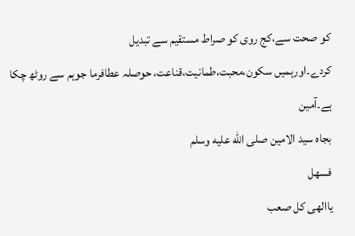کو صحت سے،کج روی کو صراط مستقیم سے تبدیل
کردے۔اورہمیں سکون،محبت،طمانیت،قناعت، حوصلہ عطافرما جوہم سے روٹھ چکا ہے۔آمین
بجاہ سید الامین صلى الله عليه وسلم
فسھل
یاالھی کل صعب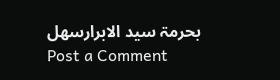بحرمۃ سید الابرارسھل
Post a Comment